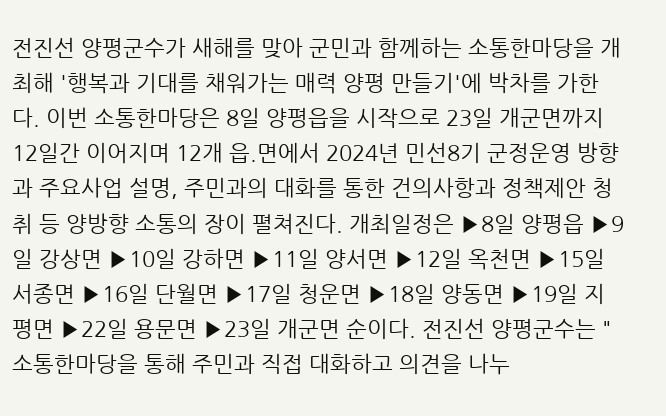전진선 양평군수가 새해를 맞아 군민과 함께하는 소통한마당을 개최해 '행복과 기대를 채워가는 매력 양평 만들기'에 박차를 가한다. 이번 소통한마당은 8일 양평읍을 시작으로 23일 개군면까지 12일간 이어지며 12개 읍.면에서 2024년 민선8기 군정운영 방향과 주요사업 설명, 주민과의 대화를 통한 건의사항과 정책제안 청취 등 양방향 소통의 장이 펼쳐진다. 개최일정은 ▶8일 양평읍 ▶9일 강상면 ▶10일 강하면 ▶11일 양서면 ▶12일 옥천면 ▶15일 서종면 ▶16일 단월면 ▶17일 청운면 ▶18일 양동면 ▶19일 지평면 ▶22일 용문면 ▶23일 개군면 순이다. 전진선 양평군수는 "소통한마당을 통해 주민과 직접 대화하고 의견을 나누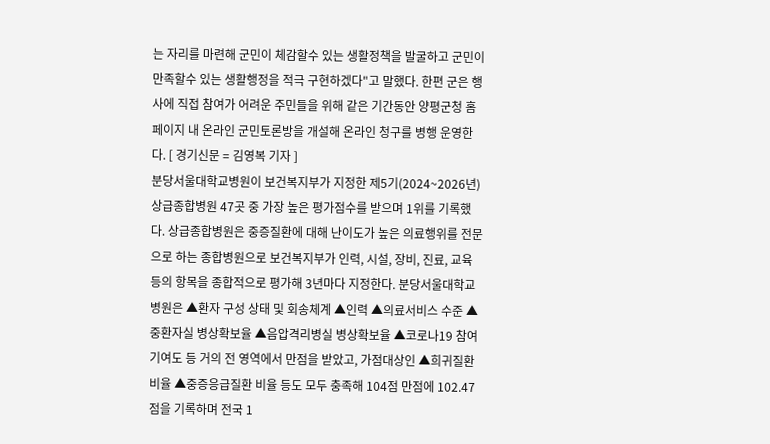는 자리를 마련해 군민이 체감할수 있는 생활정책을 발굴하고 군민이 만족할수 있는 생활행정을 적극 구현하겠다"고 말했다. 한편 군은 행사에 직접 참여가 어려운 주민들을 위해 같은 기간동안 양평군청 홈페이지 내 온라인 군민토론방을 개설해 온라인 청구를 병행 운영한다. [ 경기신문 = 김영복 기자 ]
분당서울대학교병원이 보건복지부가 지정한 제5기(2024~2026년) 상급종합병원 47곳 중 가장 높은 평가점수를 받으며 1위를 기록했다. 상급종합병원은 중증질환에 대해 난이도가 높은 의료행위를 전문으로 하는 종합병원으로 보건복지부가 인력, 시설, 장비, 진료, 교육 등의 항목을 종합적으로 평가해 3년마다 지정한다. 분당서울대학교병원은 ▲환자 구성 상태 및 회송체계 ▲인력 ▲의료서비스 수준 ▲중환자실 병상확보율 ▲음압격리병실 병상확보율 ▲코로나19 참여기여도 등 거의 전 영역에서 만점을 받았고, 가점대상인 ▲희귀질환 비율 ▲중증응급질환 비율 등도 모두 충족해 104점 만점에 102.47점을 기록하며 전국 1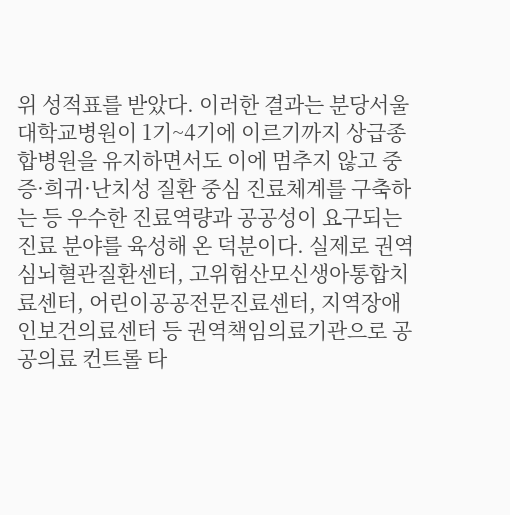위 성적표를 받았다. 이러한 결과는 분당서울대학교병원이 1기~4기에 이르기까지 상급종합병원을 유지하면서도 이에 멈추지 않고 중증·희귀·난치성 질환 중심 진료체계를 구축하는 등 우수한 진료역량과 공공성이 요구되는 진료 분야를 육성해 온 덕분이다. 실제로 권역심뇌혈관질환센터, 고위험산모신생아통합치료센터, 어린이공공전문진료센터, 지역장애인보건의료센터 등 권역책임의료기관으로 공공의료 컨트롤 타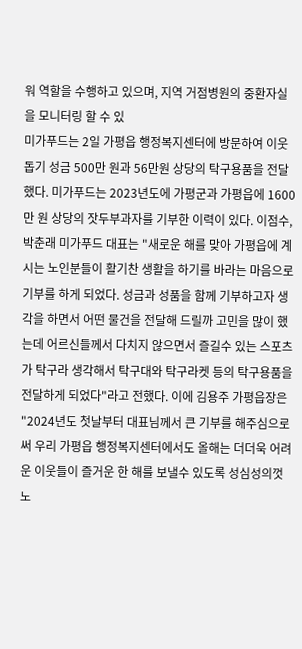워 역할을 수행하고 있으며, 지역 거점병원의 중환자실을 모니터링 할 수 있
미가푸드는 2일 가평읍 행정복지센터에 방문하여 이웃돕기 성금 500만 원과 56만원 상당의 탁구용품을 전달했다. 미가푸드는 2023년도에 가평군과 가평읍에 1600만 원 상당의 잣두부과자를 기부한 이력이 있다. 이점수,박춘래 미가푸드 대표는 "새로운 해를 맞아 가평읍에 계시는 노인분들이 활기찬 생활을 하기를 바라는 마음으로 기부를 하게 되었다. 성금과 성품을 함께 기부하고자 생각을 하면서 어떤 물건을 전달해 드릴까 고민을 많이 했는데 어르신들께서 다치지 않으면서 즐길수 있는 스포츠가 탁구라 생각해서 탁구대와 탁구라켓 등의 탁구용품을 전달하게 되었다"라고 전했다. 이에 김용주 가평읍장은 "2024년도 첫날부터 대표님께서 큰 기부를 해주심으로써 우리 가평읍 행정복지센터에서도 올해는 더더욱 어려운 이웃들이 즐거운 한 해를 보낼수 있도록 성심성의껏 노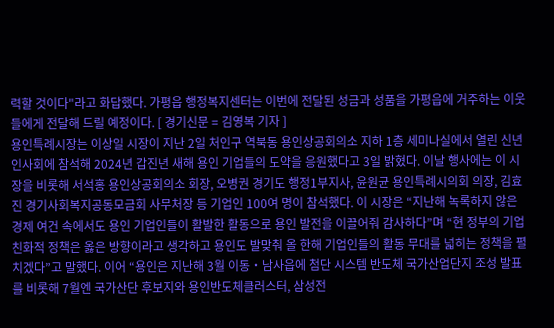력할 것이다"라고 화답했다. 가평읍 행정복지센터는 이번에 전달된 성금과 성품을 가평읍에 거주하는 이웃들에게 전달해 드릴 예정이다. [ 경기신문 = 김영복 기자 ]
용인특례시장는 이상일 시장이 지난 2일 처인구 역북동 용인상공회의소 지하 1층 세미나실에서 열린 신년인사회에 참석해 2024년 갑진년 새해 용인 기업들의 도약을 응원했다고 3일 밝혔다. 이날 행사에는 이 시장을 비롯해 서석홍 용인상공회의소 회장, 오병권 경기도 행정1부지사, 윤원균 용인특례시의회 의장, 김효진 경기사회복지공동모금회 사무처장 등 기업인 100여 명이 참석했다. 이 시장은 “지난해 녹록하지 않은 경제 여건 속에서도 용인 기업인들이 활발한 활동으로 용인 발전을 이끌어줘 감사하다”며 “현 정부의 기업친화적 정책은 옳은 방향이라고 생각하고 용인도 발맞춰 올 한해 기업인들의 활동 무대를 넓히는 정책을 펼치겠다”고 말했다. 이어 “용인은 지난해 3월 이동‧남사읍에 첨단 시스템 반도체 국가산업단지 조성 발표를 비롯해 7월엔 국가산단 후보지와 용인반도체클러스터, 삼성전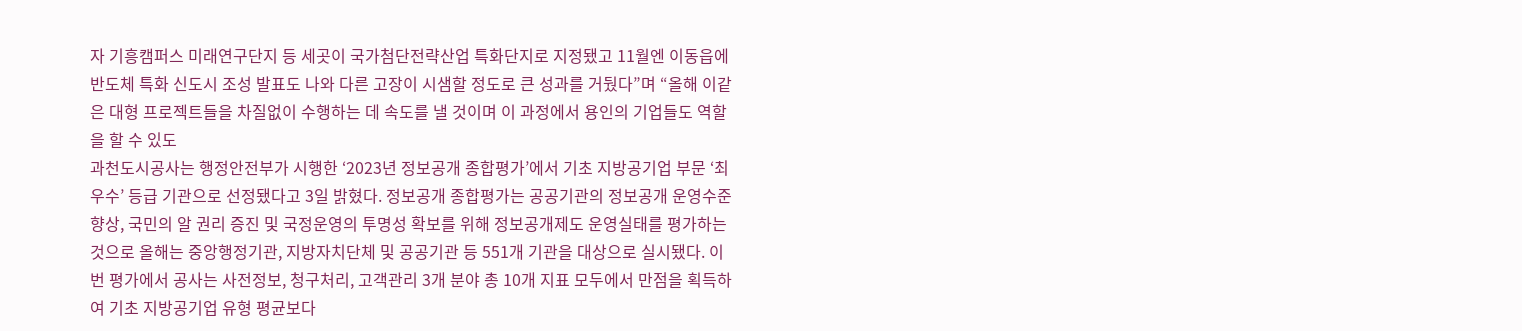자 기흥캠퍼스 미래연구단지 등 세곳이 국가첨단전략산업 특화단지로 지정됐고 11월엔 이동읍에 반도체 특화 신도시 조성 발표도 나와 다른 고장이 시샘할 정도로 큰 성과를 거뒀다”며 “올해 이같은 대형 프로젝트들을 차질없이 수행하는 데 속도를 낼 것이며 이 과정에서 용인의 기업들도 역할을 할 수 있도
과천도시공사는 행정안전부가 시행한 ‘2023년 정보공개 종합평가’에서 기초 지방공기업 부문 ‘최우수’ 등급 기관으로 선정됐다고 3일 밝혔다. 정보공개 종합평가는 공공기관의 정보공개 운영수준 향상, 국민의 알 권리 증진 및 국정운영의 투명성 확보를 위해 정보공개제도 운영실태를 평가하는 것으로 올해는 중앙행정기관, 지방자치단체 및 공공기관 등 551개 기관을 대상으로 실시됐다. 이번 평가에서 공사는 사전정보, 청구처리, 고객관리 3개 분야 총 10개 지표 모두에서 만점을 획득하여 기초 지방공기업 유형 평균보다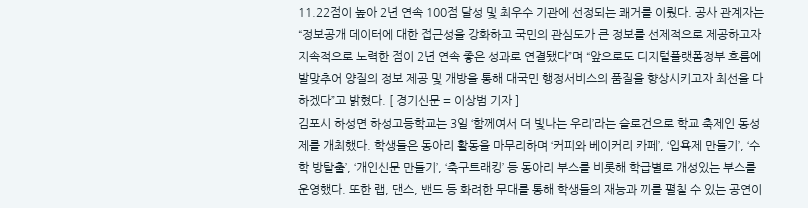11.22점이 높아 2년 연속 100점 달성 및 최우수 기관에 선정되는 쾌거를 이뤘다. 공사 관계자는 “정보공개 데이터에 대한 접근성을 강화하고 국민의 관심도가 큰 정보를 선제적으로 제공하고자 지속적으로 노력한 점이 2년 연속 좋은 성과로 연결됐다”며 “앞으로도 디지털플랫폼정부 흐름에 발맞추어 양질의 정보 제공 및 개방을 통해 대국민 행정서비스의 품질을 향상시키고자 최선을 다하겠다”고 밝혔다. [ 경기신문 = 이상범 기자 ]
김포시 하성면 하성고등학교는 3일 ‘함께여서 더 빛나는 우리’라는 슬로건으로 학교 축제인 동성제를 개최했다. 학생들은 동아리 활동을 마무리하며 ‘커피와 베이커리 카페’, ‘입욕제 만들기’, ‘수학 방탈출’, ‘개인신문 만들기’, ‘축구트래킹’ 등 동아리 부스를 비롯해 학급별로 개성있는 부스를 운영했다. 또한 랩, 댄스, 밴드 등 화려한 무대를 통해 학생들의 재능과 끼를 펼칠 수 있는 공연이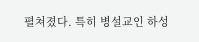펼쳐졌다. 특히 병설교인 하성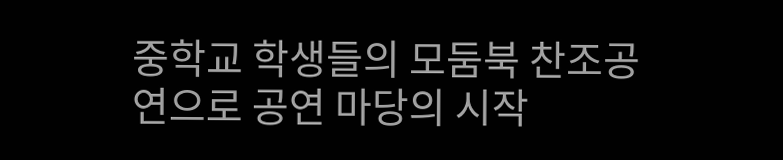중학교 학생들의 모둠북 찬조공연으로 공연 마당의 시작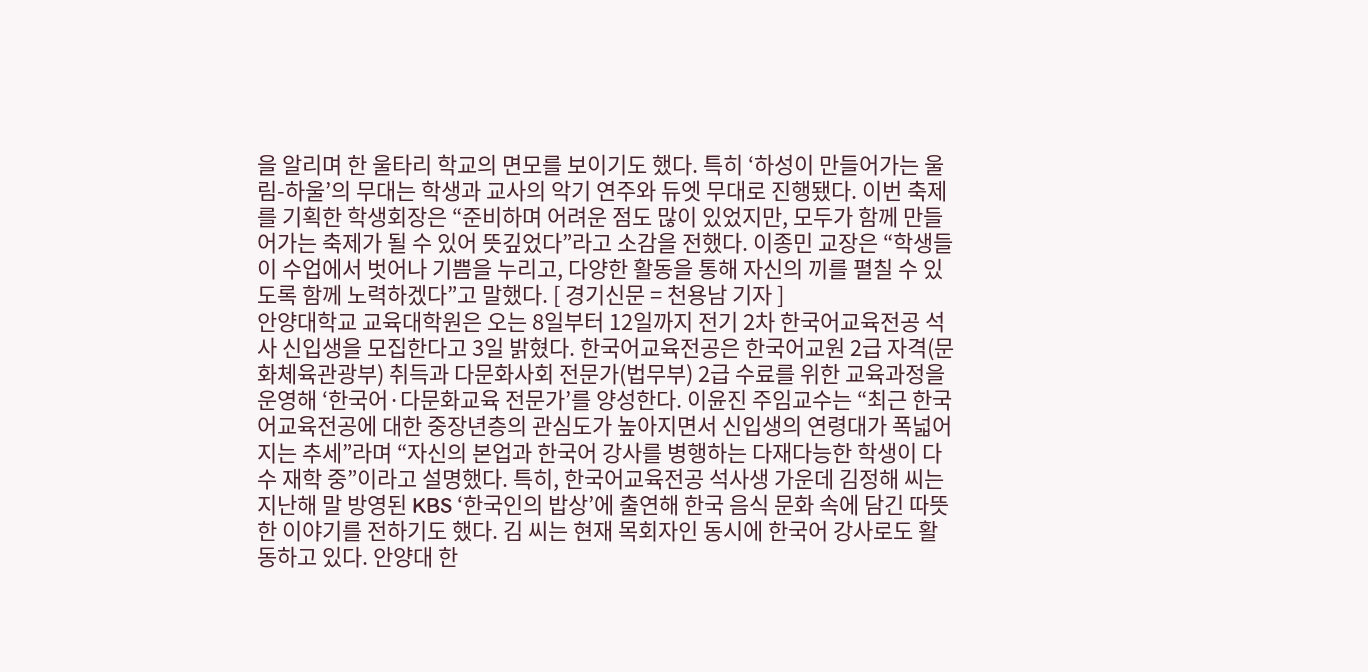을 알리며 한 울타리 학교의 면모를 보이기도 했다. 특히 ‘하성이 만들어가는 울림-하울’의 무대는 학생과 교사의 악기 연주와 듀엣 무대로 진행됐다. 이번 축제를 기획한 학생회장은 “준비하며 어려운 점도 많이 있었지만, 모두가 함께 만들어가는 축제가 될 수 있어 뜻깊었다”라고 소감을 전했다. 이종민 교장은 “학생들이 수업에서 벗어나 기쁨을 누리고, 다양한 활동을 통해 자신의 끼를 펼칠 수 있도록 함께 노력하겠다”고 말했다. [ 경기신문 = 천용남 기자 ]
안양대학교 교육대학원은 오는 8일부터 12일까지 전기 2차 한국어교육전공 석사 신입생을 모집한다고 3일 밝혔다. 한국어교육전공은 한국어교원 2급 자격(문화체육관광부) 취득과 다문화사회 전문가(법무부) 2급 수료를 위한 교육과정을 운영해 ‘한국어·다문화교육 전문가’를 양성한다. 이윤진 주임교수는 “최근 한국어교육전공에 대한 중장년층의 관심도가 높아지면서 신입생의 연령대가 폭넓어지는 추세”라며 “자신의 본업과 한국어 강사를 병행하는 다재다능한 학생이 다수 재학 중”이라고 설명했다. 특히, 한국어교육전공 석사생 가운데 김정해 씨는 지난해 말 방영된 KBS ‘한국인의 밥상’에 출연해 한국 음식 문화 속에 담긴 따뜻한 이야기를 전하기도 했다. 김 씨는 현재 목회자인 동시에 한국어 강사로도 활동하고 있다. 안양대 한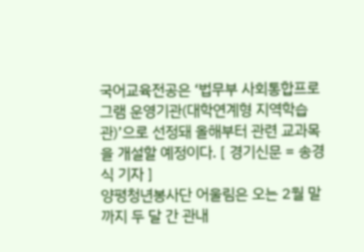국어교육전공은 ‘법무부 사회통합프로그램 운영기관(대학연계형 지역학습관)’으로 선정돼 올해부터 관련 교과목을 개설할 예정이다. [ 경기신문 = 송경식 기자 ]
양평청년봉사단 어울림은 오는 2월 말까지 두 달 간 관내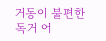거동이 불편한 독거 어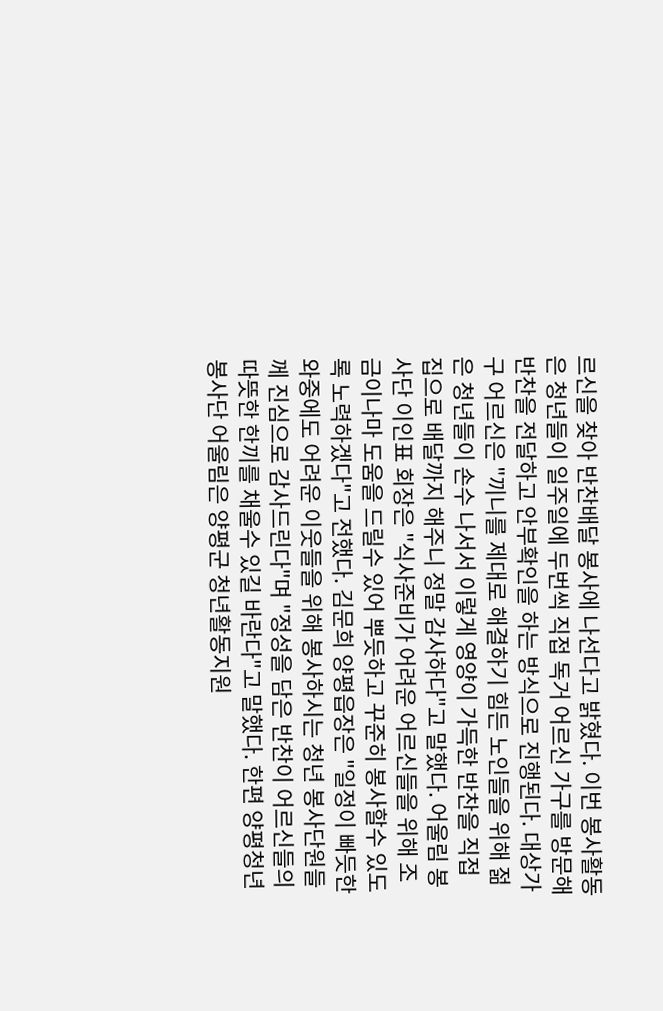르신을 찾아 반찬배달 봉사에 나선다고 밝혔다. 이번 봉사활동은 청년들이 일주일에 두번씩 직접 독거 어르신 가구를 방문해 반찬을 전달하고 안부확인을 하는 방식으로 진행된다. 대상가구 어르신은 "끼니를 제대로 해결하기 힘든 노인들을 위해 젊은 청년들이 손수 나서서 이렇게 영양이 가득한 반찬을 직접 집으로 배달까지 해주니 정말 감사하다"고 말했다. 어울림 봉사단 이인표 회장은 "식사준비가 어려운 어르신들을 위해 조금이나마 도움을 드릴수 있어 뿌듯하고 꾸준히 봉사할수 있도록 노력하겠다"고 전했다. 김문희 양평읍장은 "일정이 빠듯한 와중에도 어려운 이웃들을 위해 봉사하시는 청년 봉사단원들께 진심으로 감사드린다"며 "정성을 담은 반찬이 어르신들의 따뜻한 한끼를 채울수 있길 바란다"고 말했다. 한편 양평청년봉사단 어울림은 양평군 청년활동지원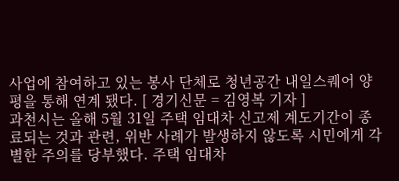사업에 참여하고 있는 봉사 단체로 청년공간 내일스퀘어 양평을 통해 연계 됐다. [ 경기신문 = 김영복 기자 ]
과천시는 올해 5월 31일 주택 임대차 신고제 계도기간이 종료되는 것과 관련, 위반 사례가 발생하지 않도록 시민에게 각별한 주의를 당부했다. 주택 임대차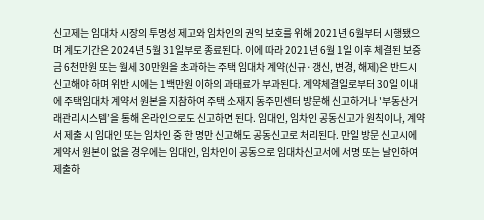신고제는 임대차 시장의 투명성 제고와 임차인의 권익 보호를 위해 2021년 6월부터 시행됐으며 계도기간은 2024년 5월 31일부로 종료된다. 이에 따라 2021년 6월 1일 이후 체결된 보증금 6천만원 또는 월세 30만원을 초과하는 주택 임대차 계약(신규·갱신, 변경, 해제)은 반드시 신고해야 하며 위반 시에는 1백만원 이하의 과태료가 부과된다. 계약체결일로부터 30일 이내에 주택임대차 계약서 원본을 지참하여 주택 소재지 동주민센터 방문해 신고하거나 '부동산거래관리시스템’을 통해 온라인으로도 신고하면 된다. 임대인, 임차인 공동신고가 원칙이나, 계약서 제출 시 임대인 또는 임차인 중 한 명만 신고해도 공동신고로 처리된다. 만일 방문 신고시에 계약서 원본이 없을 경우에는 임대인, 임차인이 공동으로 임대차신고서에 서명 또는 날인하여 제출하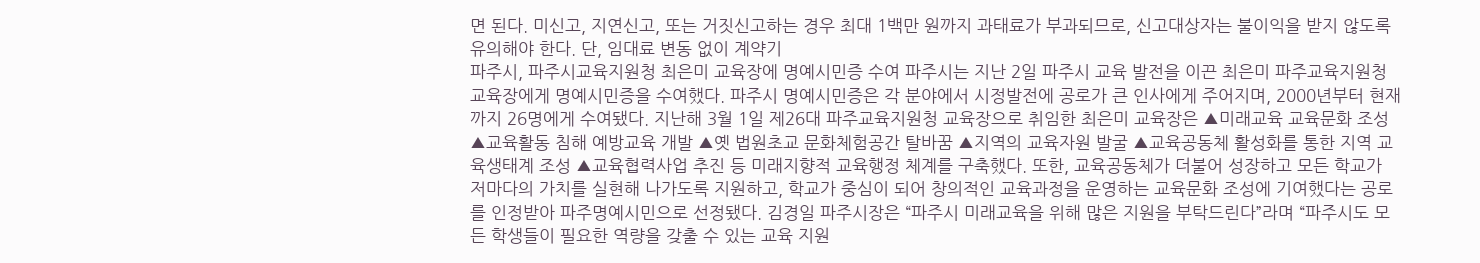면 된다. 미신고, 지연신고, 또는 거짓신고하는 경우 최대 1백만 원까지 과태료가 부과되므로, 신고대상자는 불이익을 받지 않도록 유의해야 한다. 단, 임대료 변동 없이 계약기
파주시, 파주시교육지원청 최은미 교육장에 명예시민증 수여 파주시는 지난 2일 파주시 교육 발전을 이끈 최은미 파주교육지원청 교육장에게 명예시민증을 수여했다. 파주시 명예시민증은 각 분야에서 시정발전에 공로가 큰 인사에게 주어지며, 2000년부터 현재까지 26명에게 수여됐다. 지난해 3월 1일 제26대 파주교육지원청 교육장으로 취임한 최은미 교육장은 ▲미래교육 교육문화 조성 ▲교육활동 침해 예방교육 개발 ▲옛 법원초교 문화체험공간 탈바꿈 ▲지역의 교육자원 발굴 ▲교육공동체 활성화를 통한 지역 교육생태계 조성 ▲교육협력사업 추진 등 미래지향적 교육행정 체계를 구축했다. 또한, 교육공동체가 더불어 성장하고 모든 학교가 저마다의 가치를 실현해 나가도록 지원하고, 학교가 중심이 되어 창의적인 교육과정을 운영하는 교육문화 조성에 기여했다는 공로를 인정받아 파주명예시민으로 선정됐다. 김경일 파주시장은 “파주시 미래교육을 위해 많은 지원을 부탁드린다”라며 “파주시도 모든 학생들이 필요한 역량을 갖출 수 있는 교육 지원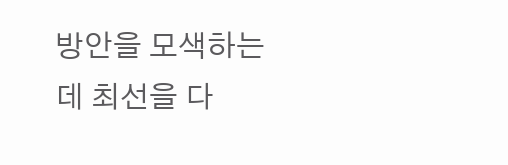방안을 모색하는 데 최선을 다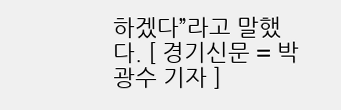하겠다”라고 말했다. [ 경기신문 = 박광수 기자 ]